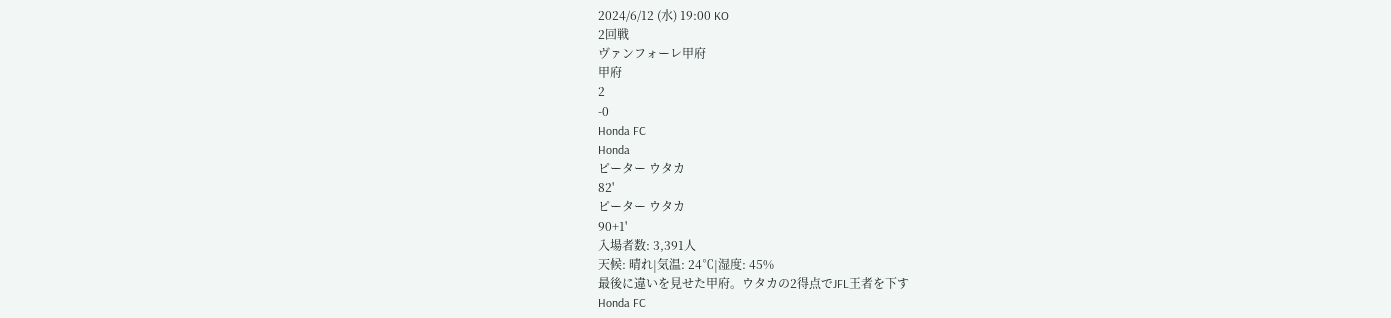2024/6/12 (水) 19:00 KO
2回戦
ヴァンフォーレ甲府
甲府
2
-0
Honda FC
Honda
ピーター ウタカ
82'
ピーター ウタカ
90+1'
入場者数: 3,391人
天候: 晴れ|気温: 24℃|湿度: 45%
最後に違いを見せた甲府。ウタカの2得点でJFL王者を下す
Honda FC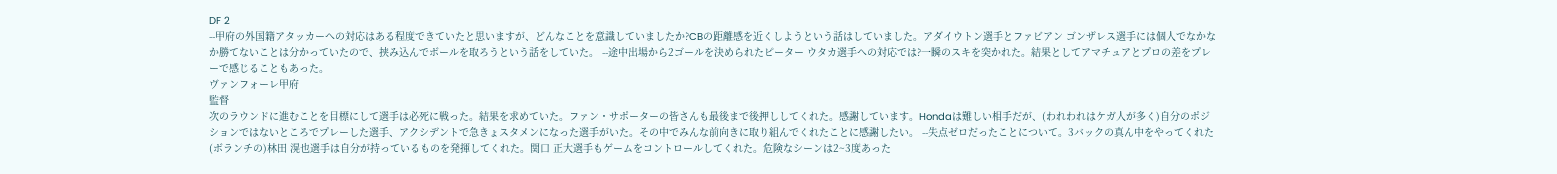DF 2
--甲府の外国籍アタッカーへの対応はある程度できていたと思いますが、どんなことを意識していましたか?CBの距離感を近くしようという話はしていました。アダイウトン選手とファビアン ゴンザレス選手には個人でなかなか勝てないことは分かっていたので、挟み込んでボールを取ろうという話をしていた。 --途中出場から2ゴールを決められたピーター ウタカ選手への対応では?一瞬のスキを突かれた。結果としてアマチュアとプロの差をプレーで感じることもあった。
ヴァンフォーレ甲府
監督
次のラウンドに進むことを目標にして選手は必死に戦った。結果を求めていた。ファン・サポーターの皆さんも最後まで後押ししてくれた。感謝しています。Hondaは難しい相手だが、(われわれはケガ人が多く)自分のポジションではないところでプレーした選手、アクシデントで急きょスタメンになった選手がいた。その中でみんな前向きに取り組んでくれたことに感謝したい。 --失点ゼロだったことについて。3バックの真ん中をやってくれた(ボランチの)林田 滉也選手は自分が持っているものを発揮してくれた。関口 正大選手もゲームをコントロールしてくれた。危険なシーンは2~3度あった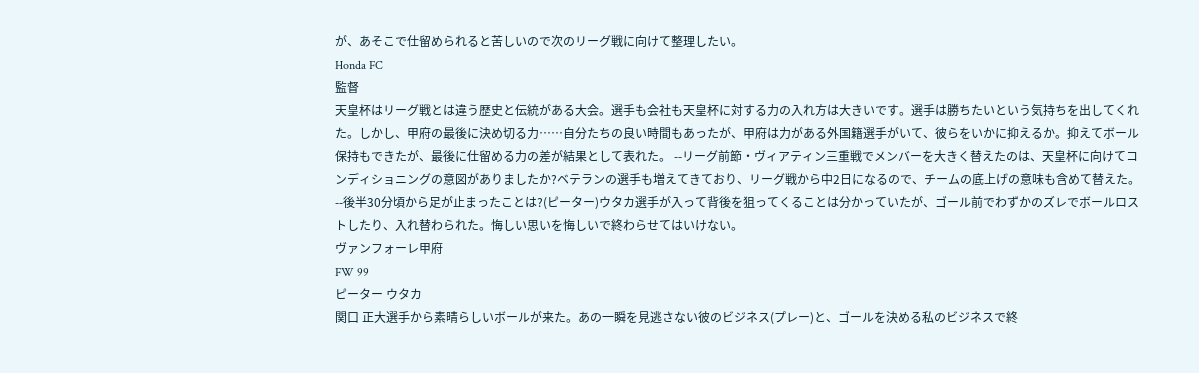が、あそこで仕留められると苦しいので次のリーグ戦に向けて整理したい。
Honda FC
監督
天皇杯はリーグ戦とは違う歴史と伝統がある大会。選手も会社も天皇杯に対する力の入れ方は大きいです。選手は勝ちたいという気持ちを出してくれた。しかし、甲府の最後に決め切る力……自分たちの良い時間もあったが、甲府は力がある外国籍選手がいて、彼らをいかに抑えるか。抑えてボール保持もできたが、最後に仕留める力の差が結果として表れた。 --リーグ前節・ヴィアティン三重戦でメンバーを大きく替えたのは、天皇杯に向けてコンディショニングの意図がありましたか?ベテランの選手も増えてきており、リーグ戦から中2日になるので、チームの底上げの意味も含めて替えた。 --後半30分頃から足が止まったことは?(ピーター)ウタカ選手が入って背後を狙ってくることは分かっていたが、ゴール前でわずかのズレでボールロストしたり、入れ替わられた。悔しい思いを悔しいで終わらせてはいけない。
ヴァンフォーレ甲府
FW 99
ピーター ウタカ
関口 正大選手から素晴らしいボールが来た。あの一瞬を見逃さない彼のビジネス(プレー)と、ゴールを決める私のビジネスで終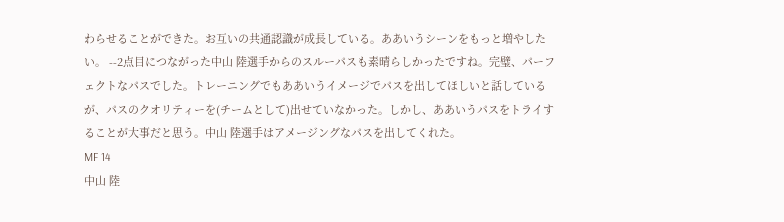わらせることができた。お互いの共通認識が成長している。ああいうシーンをもっと増やしたい。 --2点目につながった中山 陸選手からのスルーパスも素晴らしかったですね。完璧、パーフェクトなパスでした。トレーニングでもああいうイメージでパスを出してほしいと話しているが、パスのクオリティーを(チームとして)出せていなかった。しかし、ああいうパスをトライすることが大事だと思う。中山 陸選手はアメージングなパスを出してくれた。
MF 14
中山 陸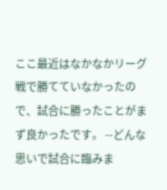ここ最近はなかなかリーグ戦で勝てていなかったので、試合に勝ったことがまず良かったです。 --どんな思いで試合に臨みま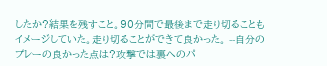したか?結果を残すこと。90分間で最後まで走り切ることもイメージしていた。走り切ることができて良かった。 --自分のプレーの良かった点は?攻撃では裏へのパ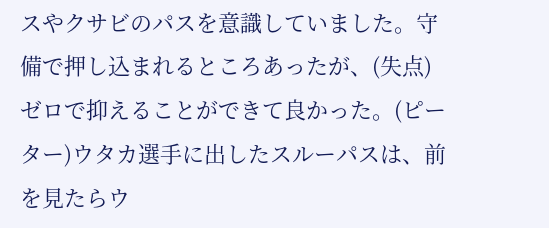スやクサビのパスを意識していました。守備で押し込まれるところあったが、(失点)ゼロで抑えることができて良かった。(ピーター)ウタカ選手に出したスルーパスは、前を見たらウ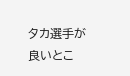タカ選手が良いとこ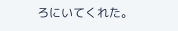ろにいてくれた。